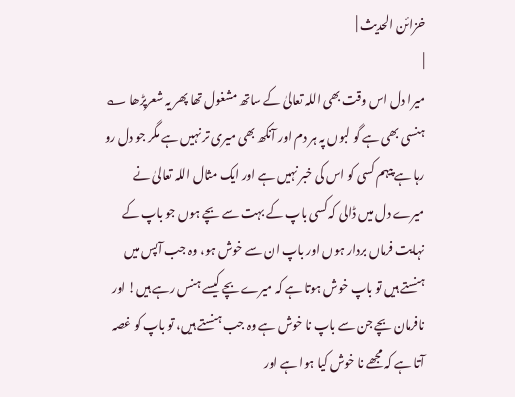خزائن الحدیث |
|
میرا دل اس وقت بھی اللہ تعالیٰ کے ساتھ مشغول تھا پھر یہ شعرپڑھا ؎ ہنسی بھی ہے گو لبوں پہ ہر دم اور آنکھ بھی میری تر نہیں ہے مگر جو دل رو رہا ہے پیہم کسی کو اس کی خبر نہیں ہے اور ایک مثال اللہ تعالیٰ نے میرے دل میں ڈالی کہ کسی باپ کے بہت سے بچے ہوں جو باپ کے نہایت فرماں بردار ہوں اور باپ ان سے خوش ہو، وہ جب آپس میں ہنستے ہیں تو باپ خوش ہوتا ہے کہ میرے بچے کیسے ہنس رہے ہیں! اور نافرمان بچے جن سے باپ نا خوش ہے وہ جب ہنستے ہیں، تو باپ کو غصہ آتا ہے کہ مجھے نا خوش کیا ہوا ہے اور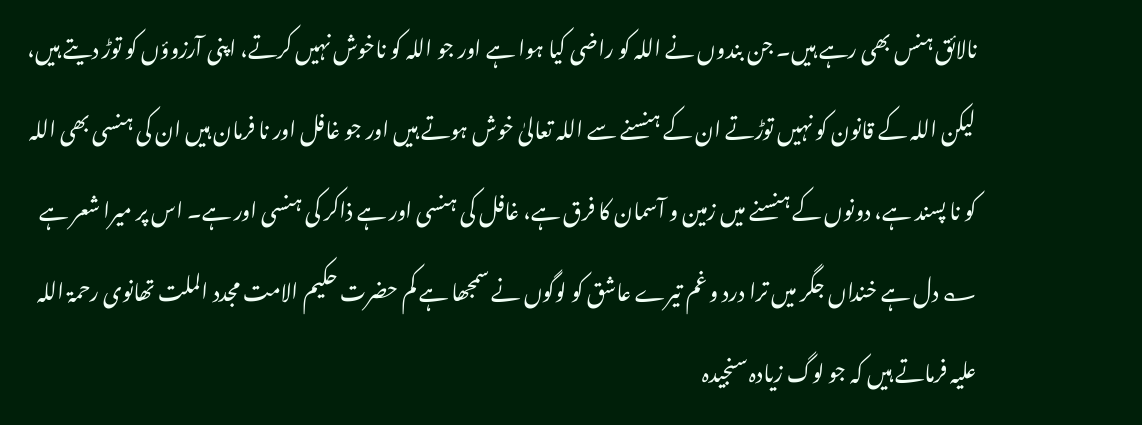نالائق ہنس بھی رہے ہیں۔ جن بندوں نے اللہ کو راضی کیا ہوا ہے اور جو اللہ کو ناخوش نہیں کرتے، اپنی آرزوؤں کو توڑ دیتے ہیں، لیکن اللہ کے قانون کو نہیں توڑتے ان کے ہنسنے سے اللہ تعالیٰ خوش ہوتے ہیں اور جو غافل اور نا فرمان ہیں ان کی ہنسی بھی اللہ کو نا پسند ہے، دونوں کے ہنسنے میں زمین و آسمان کا فرق ہے، غافل کی ہنسی اور ہے ذاکر کی ہنسی اور ہے۔ اس پر میرا شعر ہے ؎ دل ہے خنداں جگر میں ترا درد و غم تیرے عاشق کو لوگوں نے سمجھا ہے کم حضرت حکیم الامت مجدد الملت تھانوی رحمۃ اللہ علیہ فرماتے ہیں کہ جو لوگ زیادہ سنجیدہ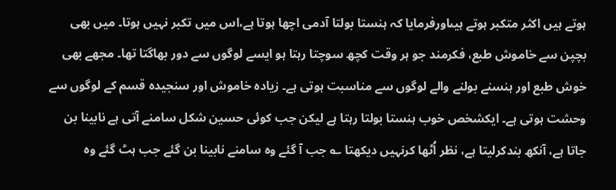ہوتے ہیں اکثر متکبر ہوتے ہیںاورفرمایا کہ ہنستا بولتا آدمی اچھا ہوتا ہے،اس میں تکبر نہیں ہوتا۔ میں بھی بچپن سے خاموش طبع، فکرمند جو ہر وقت کچھ سوچتا رہتا ہو ایسے لوگوں سے دور بھاگتا تھا۔ مجھے بھی خوش طبع اور ہنسنے بولنے والے لوگوں سے مناسبت ہوتی ہے۔ زیادہ خاموش اور سنجیدہ قسم کے لوگوں سے وحشت ہوتی ہے۔ ایکشخص خوب ہنستا بولتا رہتا ہے لیکن جب کوئی حسین شکل سامنے آتی ہے نابینا بن جاتا ہے، آنکھ بندکرلیتا ہے، نظر اُٹھا کرنہیں دیکھتا ؎ جب آ گئے وہ سامنے نابینا بن گئے جب ہٹ گئے وہ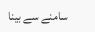سامنے سے بینا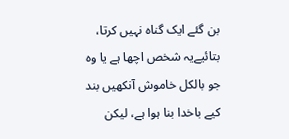بن گئے ایک گناہ نہیں کرتا، بتائیےیہ شخص اچھا ہے یا وہ جو بالکل خاموش آنکھیں بند کیے باخدا بنا ہوا ہے، لیکن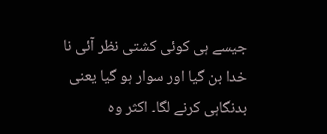جیسے ہی کوئی کشتی نظر آئی نا خدا بن گیا اور سوار ہو گیا یعنی بدنگاہی کرنے لگا۔ اکثر وہ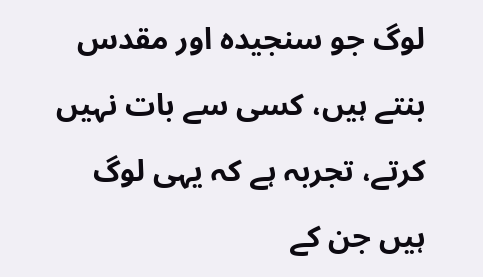لوگ جو سنجیدہ اور مقدس بنتے ہیں، کسی سے بات نہیں کرتے، تجربہ ہے کہ یہی لوگ ہیں جن کے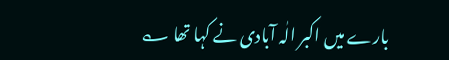بارے میں اکبر الٰہ آبادی نے کہا تھا ؎